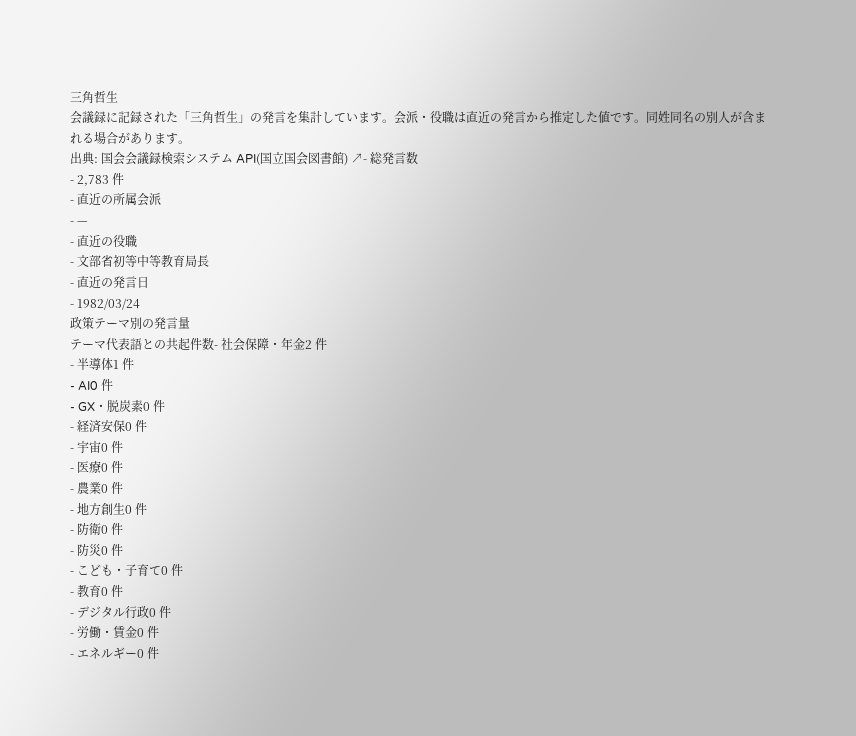三角哲生
会議録に記録された「三角哲生」の発言を集計しています。会派・役職は直近の発言から推定した値です。同姓同名の別人が含まれる場合があります。
出典: 国会会議録検索システム API(国立国会図書館) ↗- 総発言数
- 2,783 件
- 直近の所属会派
- —
- 直近の役職
- 文部省初等中等教育局長
- 直近の発言日
- 1982/03/24
政策テーマ別の発言量
テーマ代表語との共起件数- 社会保障・年金2 件
- 半導体1 件
- AI0 件
- GX・脱炭素0 件
- 経済安保0 件
- 宇宙0 件
- 医療0 件
- 農業0 件
- 地方創生0 件
- 防衛0 件
- 防災0 件
- こども・子育て0 件
- 教育0 件
- デジタル行政0 件
- 労働・賃金0 件
- エネルギー0 件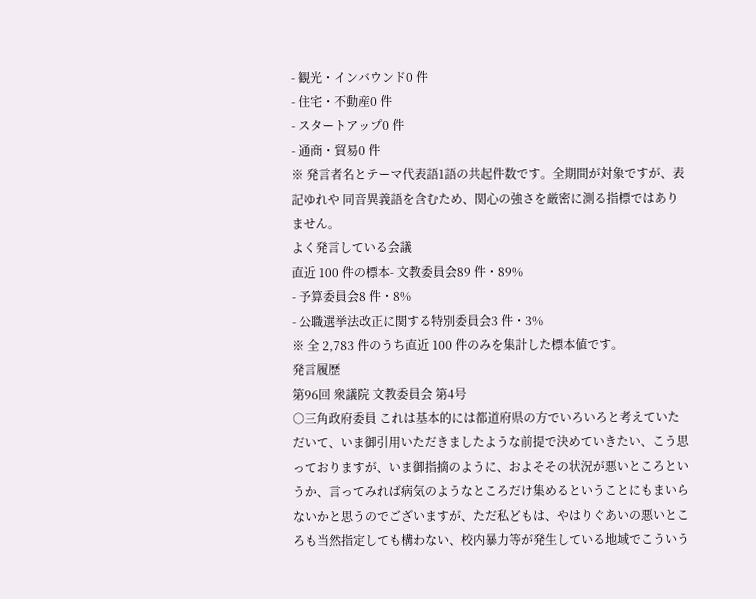- 観光・インバウンド0 件
- 住宅・不動産0 件
- スタートアップ0 件
- 通商・貿易0 件
※ 発言者名とテーマ代表語1語の共起件数です。全期間が対象ですが、表記ゆれや 同音異義語を含むため、関心の強さを厳密に測る指標ではありません。
よく発言している会議
直近 100 件の標本- 文教委員会89 件・89%
- 予算委員会8 件・8%
- 公職選挙法改正に関する特別委員会3 件・3%
※ 全 2,783 件のうち直近 100 件のみを集計した標本値です。
発言履歴
第96回 衆議院 文教委員会 第4号
○三角政府委員 これは基本的には都道府県の方でいろいろと考えていただいて、いま御引用いただきましたような前提で決めていきたい、こう思っておりますが、いま御指摘のように、およそその状況が悪いところというか、言ってみれば病気のようなところだけ集めるということにもまいらないかと思うのでございますが、ただ私どもは、やはりぐあいの悪いところも当然指定しても構わない、校内暴力等が発生している地域でこういう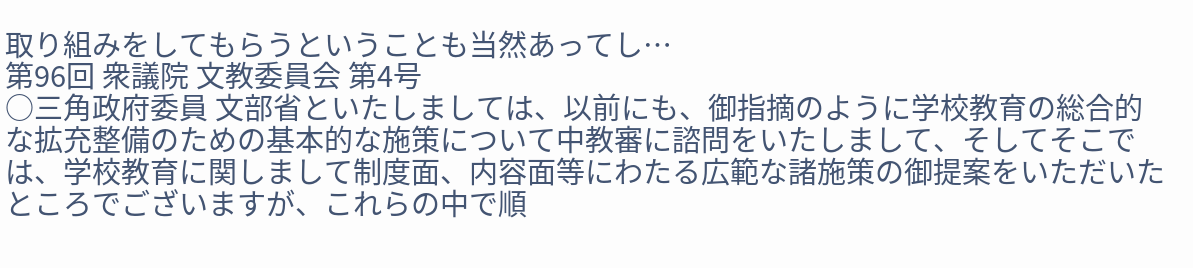取り組みをしてもらうということも当然あってし…
第96回 衆議院 文教委員会 第4号
○三角政府委員 文部省といたしましては、以前にも、御指摘のように学校教育の総合的な拡充整備のための基本的な施策について中教審に諮問をいたしまして、そしてそこでは、学校教育に関しまして制度面、内容面等にわたる広範な諸施策の御提案をいただいたところでございますが、これらの中で順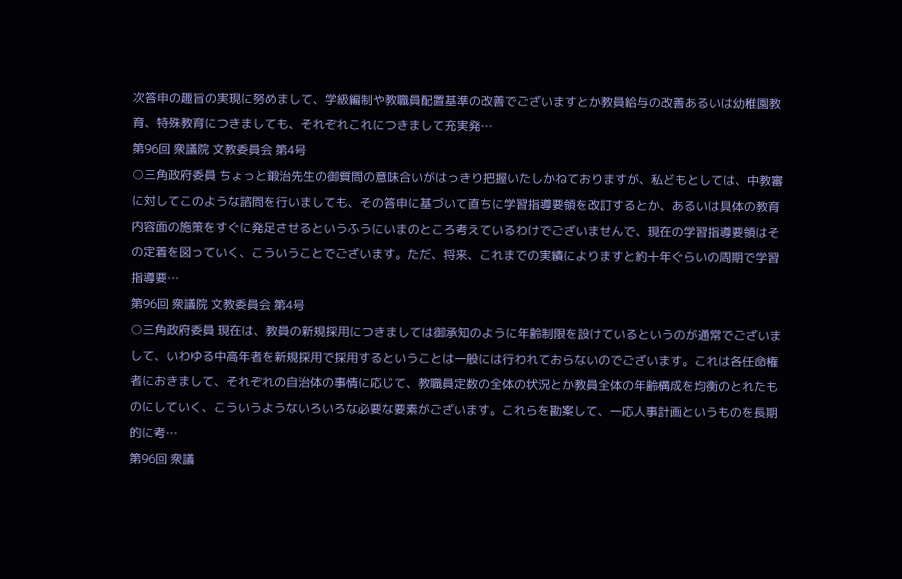次答申の趣旨の実現に努めまして、学級編制や教職員配置基準の改善でございますとか教員給与の改善あるいは幼稚園教育、特殊教育につきましても、それぞれこれにつきまして充実発…
第96回 衆議院 文教委員会 第4号
○三角政府委員 ちょっと鍛治先生の御質問の意味合いがはっきり把握いたしかねておりますが、私どもとしては、中教審に対してこのような諮問を行いましても、その答申に基づいて直ちに学習指導要領を改訂するとか、あるいは具体の教育内容面の施策をすぐに発足させるというふうにいまのところ考えているわけでございませんで、現在の学習指導要領はその定着を図っていく、こういうことでございます。ただ、将来、これまでの実績によりますと約十年ぐらいの周期で学習指導要…
第96回 衆議院 文教委員会 第4号
○三角政府委員 現在は、教員の新規採用につきましては御承知のように年齢制限を設けているというのが通常でございまして、いわゆる中高年者を新規採用で採用するということは一般には行われておらないのでございます。これは各任命権者におきまして、それぞれの自治体の事情に応じて、教職員定数の全体の状況とか教員全体の年齢構成を均衡のとれたものにしていく、こういうようないろいろな必要な要素がございます。これらを勘案して、一応人事計画というものを長期的に考…
第96回 衆議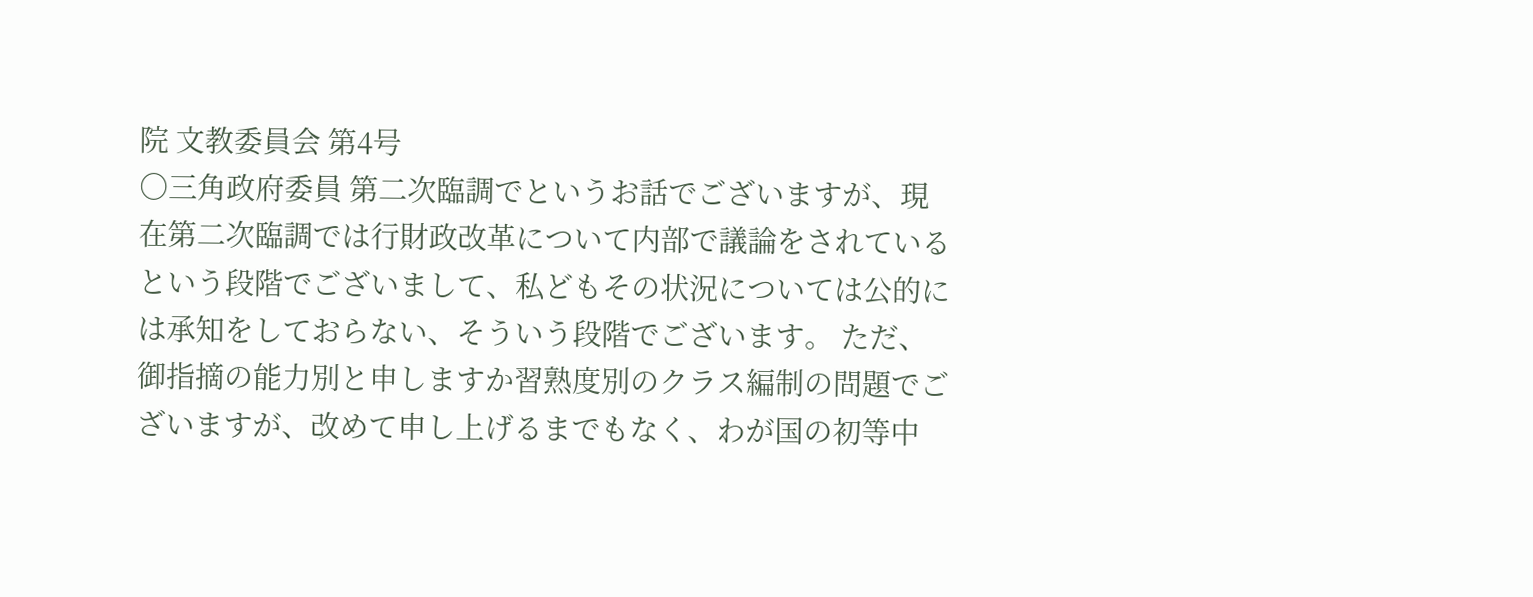院 文教委員会 第4号
○三角政府委員 第二次臨調でというお話でございますが、現在第二次臨調では行財政改革について内部で議論をされているという段階でございまして、私どもその状況については公的には承知をしておらない、そういう段階でございます。 ただ、御指摘の能力別と申しますか習熟度別のクラス編制の問題でございますが、改めて申し上げるまでもなく、わが国の初等中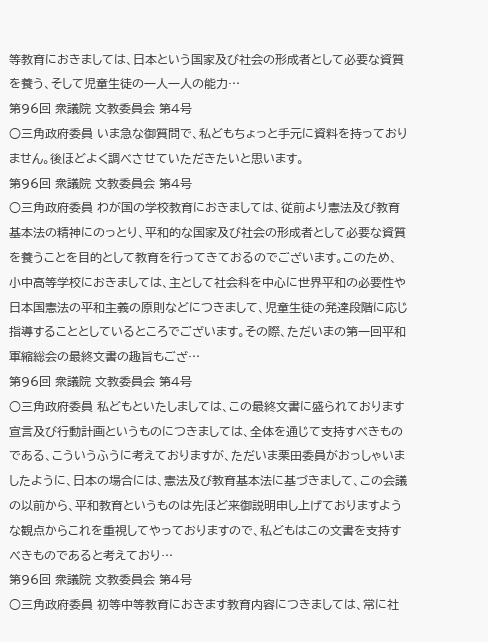等教育におきましては、日本という国家及び社会の形成者として必要な資質を養う、そして児童生徒の一人一人の能力…
第96回 衆議院 文教委員会 第4号
○三角政府委員 いま急な御質問で、私どもちょっと手元に資料を持っておりません。後ほどよく調べさせていただきたいと思います。
第96回 衆議院 文教委員会 第4号
○三角政府委員 わが国の学校教育におきましては、従前より憲法及び教育基本法の精神にのっとり、平和的な国家及び社会の形成者として必要な資質を養うことを目的として教育を行ってきておるのでございます。このため、小中高等学校におきましては、主として社会科を中心に世界平和の必要性や日本国憲法の平和主義の原則などにつきまして、児童生徒の発達段階に応じ指導することとしているところでございます。その際、ただいまの第一回平和軍縮総会の最終文書の趣旨もござ…
第96回 衆議院 文教委員会 第4号
○三角政府委員 私どもといたしましては、この最終文書に盛られております宣言及び行動計画というものにつきましては、全体を通じて支持すべきものである、こういうふうに考えておりますが、ただいま栗田委員がおっしゃいましたように、日本の場合には、憲法及び教育基本法に基づきまして、この会議の以前から、平和教育というものは先ほど来御説明申し上げておりますような観点からこれを重視してやっておりますので、私どもはこの文書を支持すべきものであると考えており…
第96回 衆議院 文教委員会 第4号
○三角政府委員 初等中等教育におきます教育内容につきましては、常に社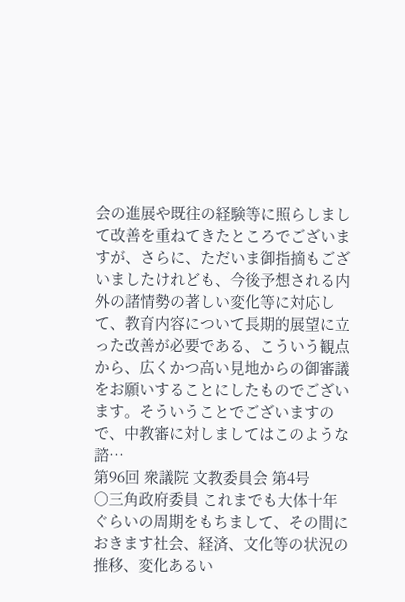会の進展や既往の経験等に照らしまして改善を重ねてきたところでございますが、さらに、ただいま御指摘もございましたけれども、今後予想される内外の諸情勢の著しい変化等に対応して、教育内容について長期的展望に立った改善が必要である、こういう観点から、広くかつ高い見地からの御審議をお願いすることにしたものでございます。そういうことでございますので、中教審に対しましてはこのような諮…
第96回 衆議院 文教委員会 第4号
○三角政府委員 これまでも大体十年ぐらいの周期をもちまして、その間におきます社会、経済、文化等の状況の推移、変化あるい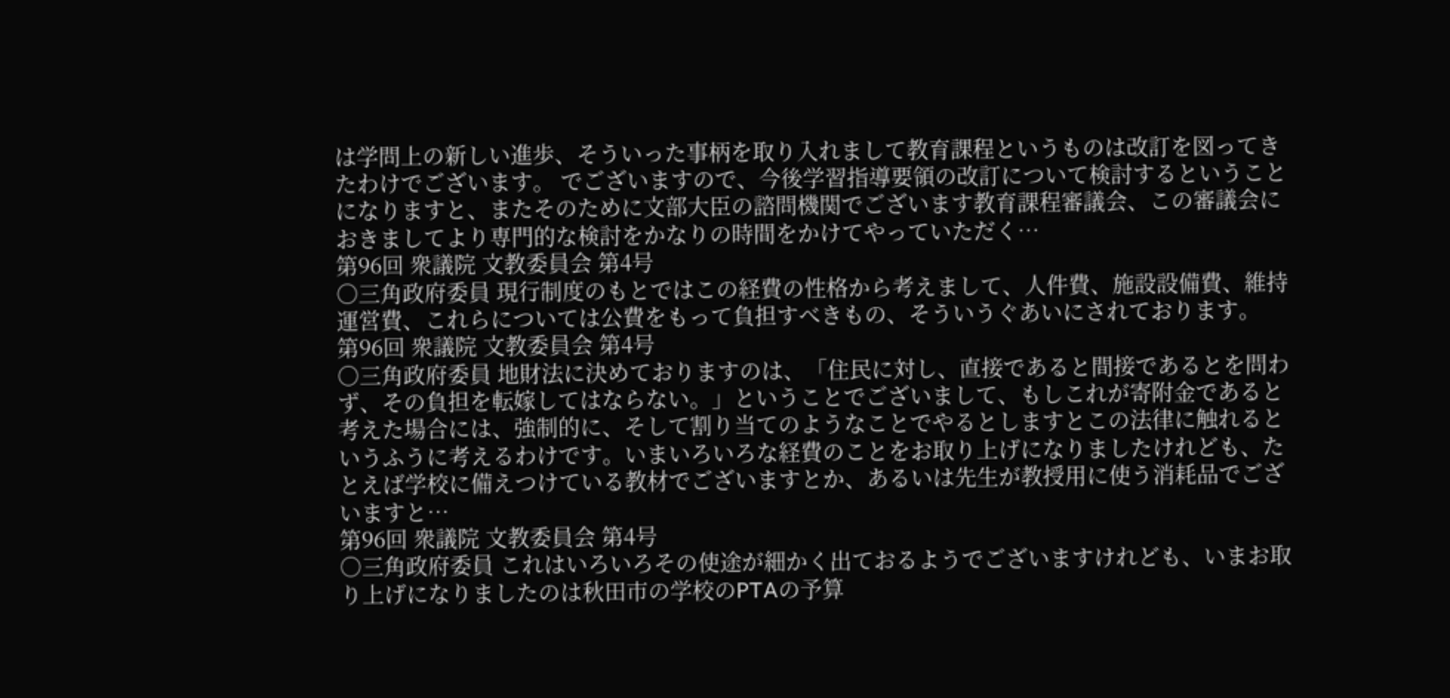は学問上の新しい進歩、そういった事柄を取り入れまして教育課程というものは改訂を図ってきたわけでございます。 でございますので、今後学習指導要領の改訂について検討するということになりますと、またそのために文部大臣の諮問機関でございます教育課程審議会、この審議会におきましてより専門的な検討をかなりの時間をかけてやっていただく…
第96回 衆議院 文教委員会 第4号
○三角政府委員 現行制度のもとではこの経費の性格から考えまして、人件費、施設設備費、維持運営費、これらについては公費をもって負担すべきもの、そういうぐあいにされております。
第96回 衆議院 文教委員会 第4号
○三角政府委員 地財法に決めておりますのは、「住民に対し、直接であると間接であるとを問わず、その負担を転嫁してはならない。」ということでございまして、もしこれが寄附金であると考えた場合には、強制的に、そして割り当てのようなことでやるとしますとこの法律に触れるというふうに考えるわけです。いまいろいろな経費のことをお取り上げになりましたけれども、たとえば学校に備えつけている教材でございますとか、あるいは先生が教授用に使う消耗品でございますと…
第96回 衆議院 文教委員会 第4号
○三角政府委員 これはいろいろその使途が細かく出ておるようでございますけれども、いまお取り上げになりましたのは秋田市の学校のPTAの予算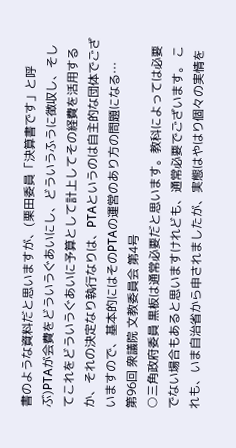書のような資料だと思いますが、(栗田委員「決算書です」と呼ぶ)PTAが会費をどういうぐあいにし、どういうふうに徴収し、そしてこれをどういうぐあいに予算として計上してその経費を活用するか、それの決定なり執行なりは、PTAというのは自主的な団体でございますので、基本的にはそのPTAの運営のあり方の問題になる…
第96回 衆議院 文教委員会 第4号
○三角政府委員 黒板は通常必要だと思います。教科によっては必要でない場合もあると思いますけれども、通常必要でございます。 これも、いま自治省から申されましたが、実態はやはり個々の実情を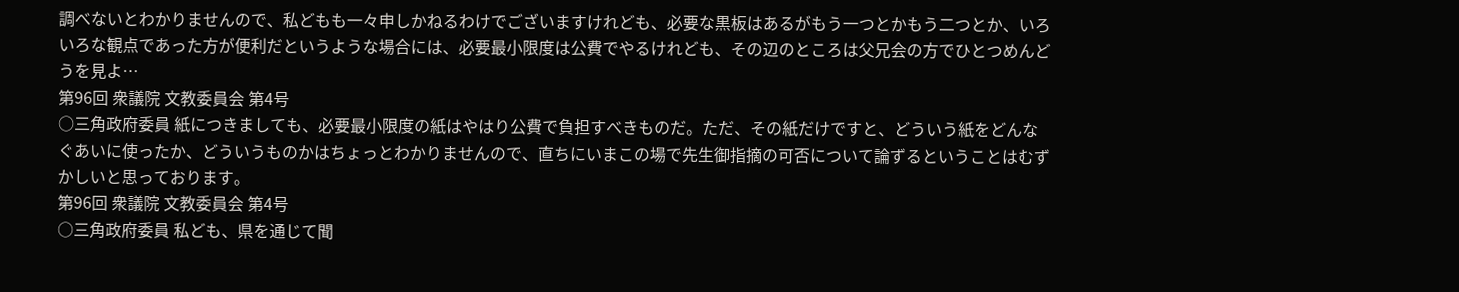調べないとわかりませんので、私どもも一々申しかねるわけでございますけれども、必要な黒板はあるがもう一つとかもう二つとか、いろいろな観点であった方が便利だというような場合には、必要最小限度は公費でやるけれども、その辺のところは父兄会の方でひとつめんどうを見よ…
第96回 衆議院 文教委員会 第4号
○三角政府委員 紙につきましても、必要最小限度の紙はやはり公費で負担すべきものだ。ただ、その紙だけですと、どういう紙をどんなぐあいに使ったか、どういうものかはちょっとわかりませんので、直ちにいまこの場で先生御指摘の可否について論ずるということはむずかしいと思っております。
第96回 衆議院 文教委員会 第4号
○三角政府委員 私ども、県を通じて聞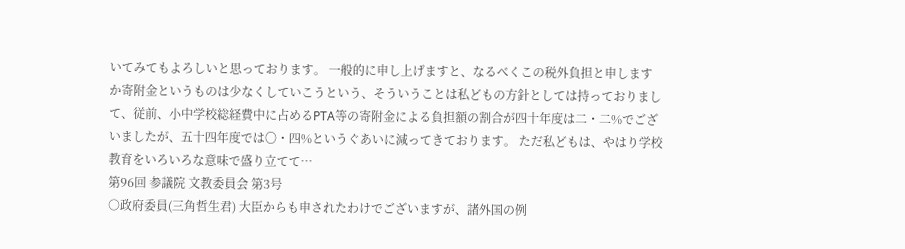いてみてもよろしいと思っております。 一般的に申し上げますと、なるべくこの税外負担と申しますか寄附金というものは少なくしていこうという、そういうことは私どもの方針としては持っておりまして、従前、小中学校総経費中に占めるPTA等の寄附金による負担額の割合が四十年度は二・二%でございましたが、五十四年度では〇・四%というぐあいに減ってきております。 ただ私どもは、やはり学校教育をいろいろな意味で盛り立てて…
第96回 参議院 文教委員会 第3号
○政府委員(三角哲生君) 大臣からも申されたわけでございますが、諸外国の例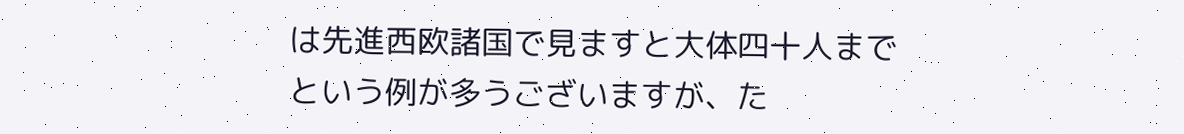は先進西欧諸国で見ますと大体四十人までという例が多うございますが、た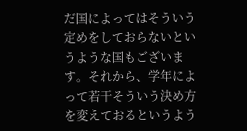だ国によってはそういう定めをしておらないというような国もございます。それから、学年によって若干そういう決め方を変えておるというよう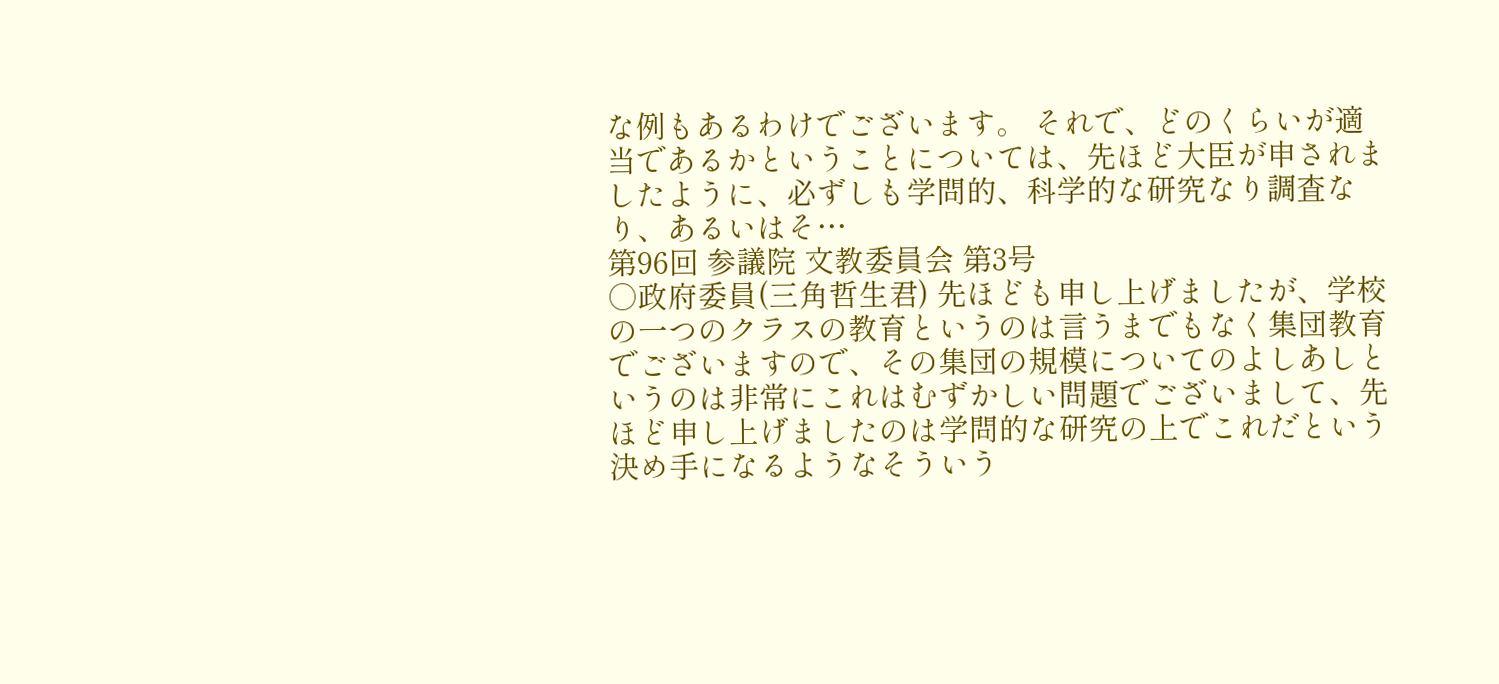な例もあるわけでございます。 それで、どのくらいが適当であるかということについては、先ほど大臣が申されましたように、必ずしも学問的、科学的な研究なり調査なり、あるいはそ…
第96回 参議院 文教委員会 第3号
○政府委員(三角哲生君) 先ほども申し上げましたが、学校の一つのクラスの教育というのは言うまでもなく集団教育でございますので、その集団の規模についてのよしあしというのは非常にこれはむずかしい問題でございまして、先ほど申し上げましたのは学問的な研究の上でこれだという決め手になるようなそういう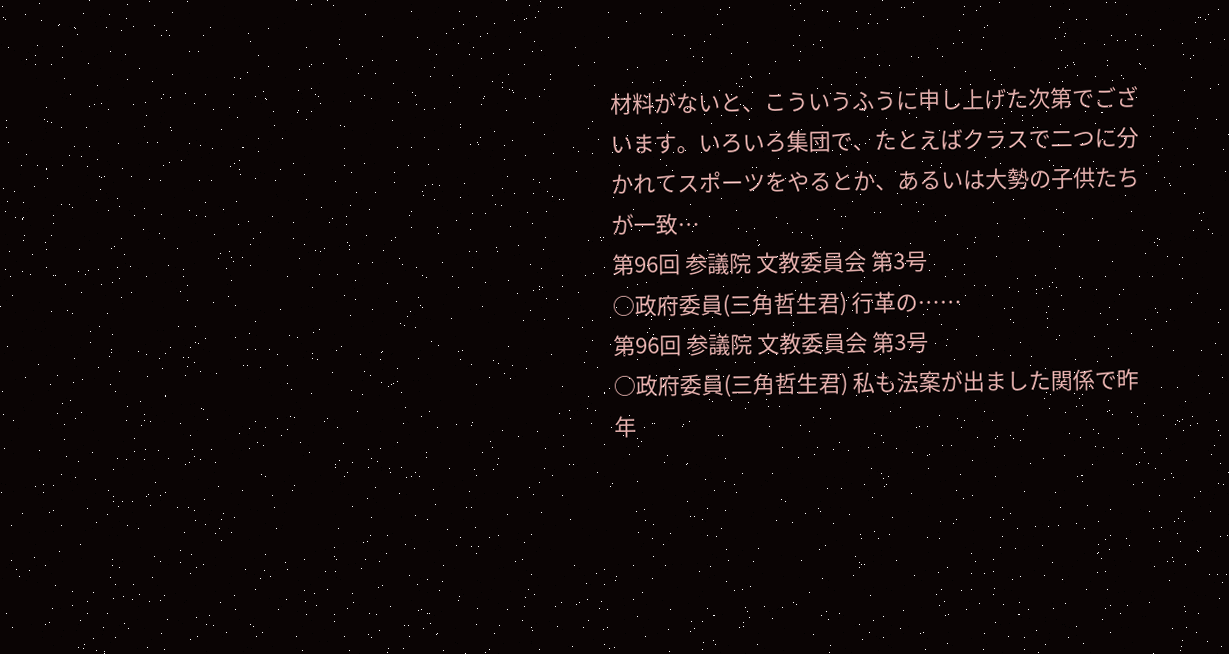材料がないと、こういうふうに申し上げた次第でございます。いろいろ集団で、たとえばクラスで二つに分かれてスポーツをやるとか、あるいは大勢の子供たちが一致…
第96回 参議院 文教委員会 第3号
○政府委員(三角哲生君) 行革の……
第96回 参議院 文教委員会 第3号
○政府委員(三角哲生君) 私も法案が出ました関係で昨年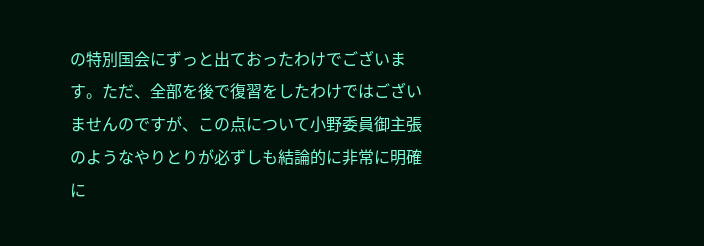の特別国会にずっと出ておったわけでございます。ただ、全部を後で復習をしたわけではございませんのですが、この点について小野委員御主張のようなやりとりが必ずしも結論的に非常に明確に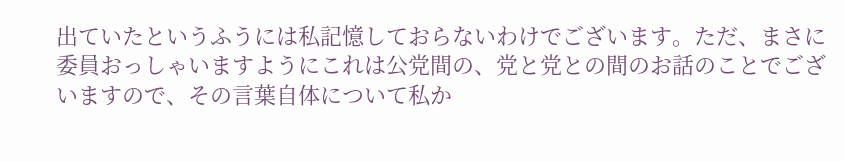出ていたというふうには私記憶しておらないわけでございます。ただ、まさに委員おっしゃいますようにこれは公党間の、党と党との間のお話のことでございますので、その言葉自体について私か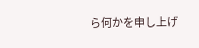ら何かを申し上げ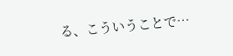る、こういうことで…